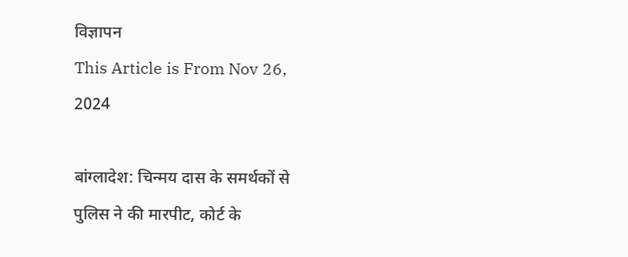विज्ञापन
This Article is From Nov 26, 2024

बांग्लादेश: चिन्मय दास के समर्थकों से पुलिस ने की मारपीट, कोर्ट के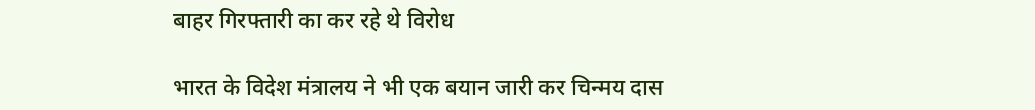बाहर गिरफ्तारी का कर रहे थे विरोध

भारत के विदेश मंत्रालय ने भी एक बयान जारी कर चिन्मय दास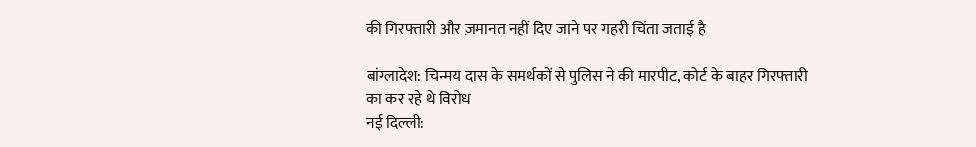की गिरफ्तारी और ज़मानत नहीं दिए जाने पर गहरी चिंता जताई है

बांग्लादेश: चिन्मय दास के समर्थकों से पुलिस ने की मारपीट, कोर्ट के बाहर गिरफ्तारी का कर रहे थे विरोध
नई दिल्ली: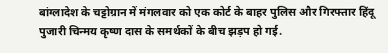बांग्लादेश के चट्टोग्रान में मंगलवार को एक कोर्ट के बाहर पुलिस और गिरफ्तार हिंदू पुजारी चिन्मय कृष्ण दास के समर्थकों के बीच झड़प हो गई.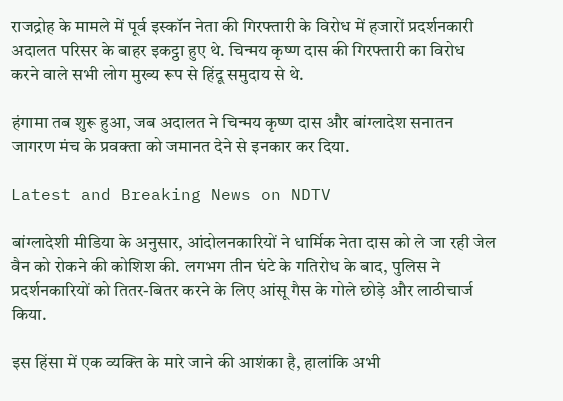राजद्रोह के मामले में पूर्व इस्कॉन नेता की गिरफ्तारी के विरोध में हजारों प्रदर्शनकारी अदालत परिसर के बाहर इकट्ठा हुए थे. चिन्मय कृष्ण दास की गिरफ्तारी का विरोध करने वाले सभी लोग मुख्य रूप से हिंदू समुदाय से थे.

हंगामा तब शुरू हुआ, जब अदालत ने चिन्मय कृष्ण दास और बांग्लादेश सनातन जागरण मंच के प्रवक्ता को जमानत देने से इनकार कर दिया.

Latest and Breaking News on NDTV

बांग्लादेशी मीडिया के अनुसार, आंदोलनकारियों ने धार्मिक नेता दास को ले जा रही जेल वैन को रोकने की कोशिश की. लगभग तीन घंटे के गतिरोध के बाद, पुलिस ने प्रदर्शनकारियों को तितर-बितर करने के लिए आंसू गैस के गोले छोड़े और लाठीचार्ज किया.

इस हिंसा में एक व्यक्ति के मारे जाने की आशंका है, हालांकि अभी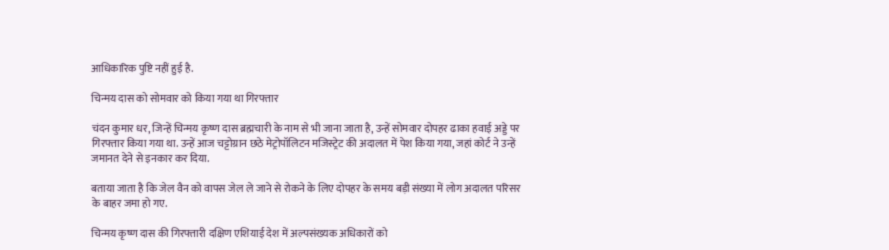आधिकारिक पुष्टि नहीं हुई है.

चिन्मय दास को सोमवार को किया गया था गिरफ्तार

चंदन कुमार धर, जिन्हें चिन्मय कृष्ण दास ब्रह्मचारी के नाम से भी जाना जाता है, उन्हें सोमवार दोपहर ढाका हवाई अड्डे पर गिरफ्तार किया गया था. उन्हें आज चट्टोग्रान छठे मेट्रोपॉलिटन मजिस्ट्रेट की अदालत में पेश किया गया, जहां कोर्ट ने उन्हें जमानत देने से इनकार कर दिया.

बताया जाता है कि जेल वैन को वापस जेल ले जाने से रोकने के लिए दोपहर के समय बड़ी संख्या में लोग अदालत परिसर के बाहर जमा हो गए.

चिन्मय कृष्ण दास की गिरफ्तारी दक्षिण एशियाई देश में अल्पसंख्यक अधिकारों को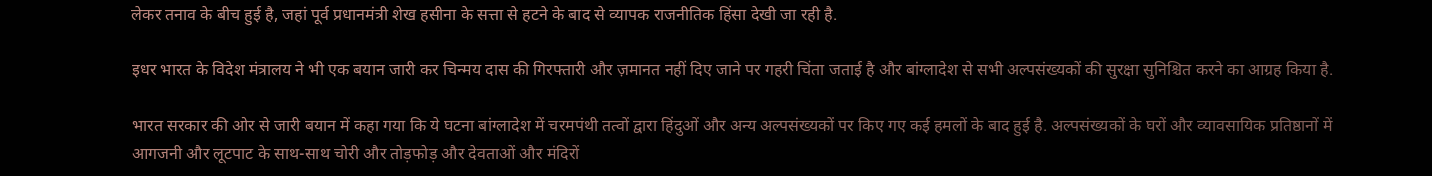लेकर तनाव के बीच हुई है, जहां पूर्व प्रधानमंत्री शेख हसीना के सत्ता से हटने के बाद से व्यापक राजनीतिक हिंसा देखी जा रही है.

इधर भारत के विदेश मंत्रालय ने भी एक बयान जारी कर चिन्मय दास की गिरफ्तारी और ज़मानत नहीं दिए जाने पर गहरी चिंता जताई है और बांग्लादेश से सभी अल्पसंख्यकों की सुरक्षा सुनिश्चित करने का आग्रह किया है.

भारत सरकार की ओर से जारी बयान में कहा गया कि ये घटना बांग्लादेश में चरमपंथी तत्वों द्वारा हिंदुओं और अन्य अल्पसंख्यकों पर किए गए कई हमलों के बाद हुई है. अल्पसंख्यकों के घरों और व्यावसायिक प्रतिष्ठानों में आगजनी और लूटपाट के साथ-साथ चोरी और तोड़फोड़ और देवताओं और मंदिरों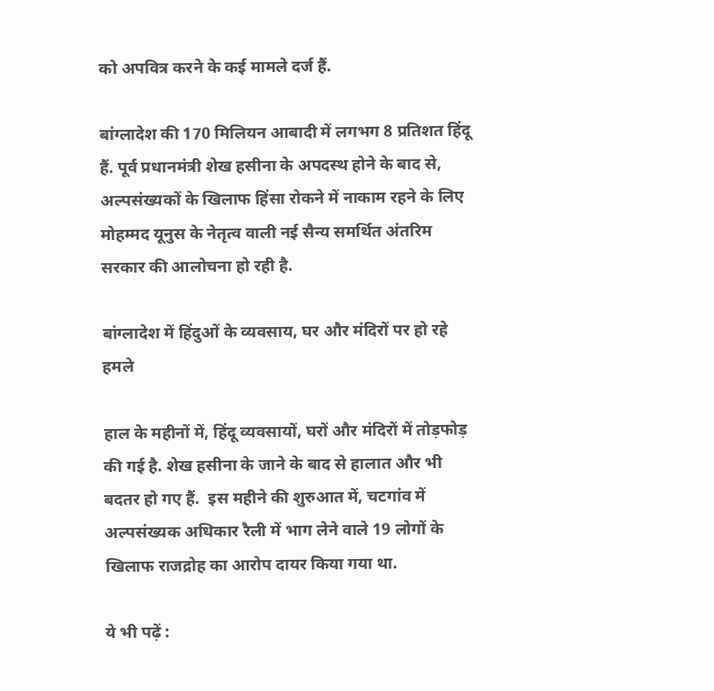को अपवित्र करने के कई मामले दर्ज हैं.

बांग्लादेश की 170 मिलियन आबादी में लगभग 8 प्रतिशत हिंदू हैं. पूर्व प्रधानमंत्री शेख हसीना के अपदस्थ होने के बाद से, अल्पसंख्यकों के खिलाफ हिंसा रोकने में नाकाम रहने के लिए मोहम्मद यूनुस के नेतृत्व वाली नई सैन्य समर्थित अंतरिम सरकार की आलोचना हो रही है.

बांग्लादेश में हिंदुओं के व्यवसाय, घर और मंदिरों पर हो रहे हमले

हाल के महीनों में, हिंदू व्यवसायों, घरों और मंदिरों में तोड़फोड़ की गई है. शेख हसीना के जाने के बाद से हालात और भी बदतर हो गए हैं.  इस महीने की शुरुआत में, चटगांव में अल्पसंख्यक अधिकार रैली में भाग लेने वाले 19 लोगों के खिलाफ राजद्रोह का आरोप दायर किया गया था.

ये भी पढ़ें :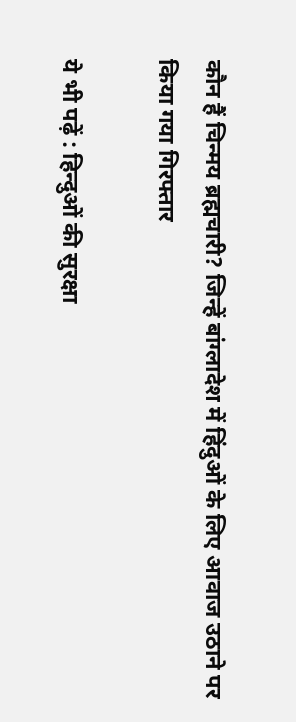कौन हैं चिन्मय ब्रह्मचारी? जिन्हें बांग्लादेश में हिंदुओं के लिए आवाज उठाने पर किया गया गिरफ्तार

ये भी पढ़ें : हिन्दुओं की सुरक्षा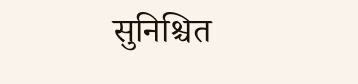सुनिश्चित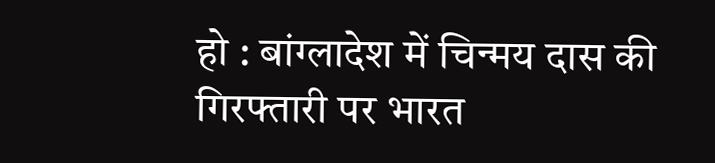हो : बांग्लादेश में चिन्मय दास की गिरफ्तारी पर भारत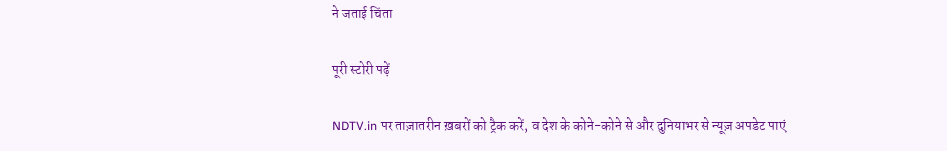ने जताई चिंता

पूरी स्टोरी पढ़ें

NDTV.in पर ताज़ातरीन ख़बरों को ट्रैक करें, व देश के कोने-कोने से और दुनियाभर से न्यूज़ अपडेट पाएं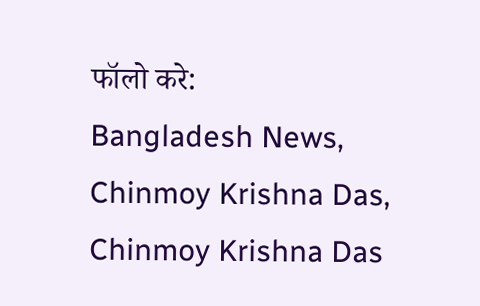फॉलो करे:
Bangladesh News, Chinmoy Krishna Das, Chinmoy Krishna Das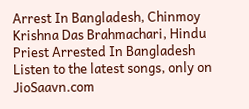Arrest In Bangladesh, Chinmoy Krishna Das Brahmachari, Hindu Priest Arrested In Bangladesh
Listen to the latest songs, only on JioSaavn.com